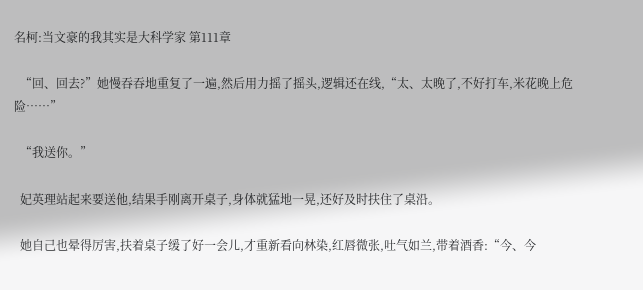名柯:当文豪的我其实是大科学家 第111章

  “回、回去?”她慢吞吞地重复了一遍,然后用力摇了摇头,逻辑还在线,“太、太晚了,不好打车,米花晚上危险……”

  “我送你。”

  妃英理站起来要送他,结果手刚离开桌子,身体就猛地一晃,还好及时扶住了桌沿。

  她自己也晕得厉害,扶着桌子缓了好一会儿,才重新看向林染,红唇微张,吐气如兰,带着酒香:“今、今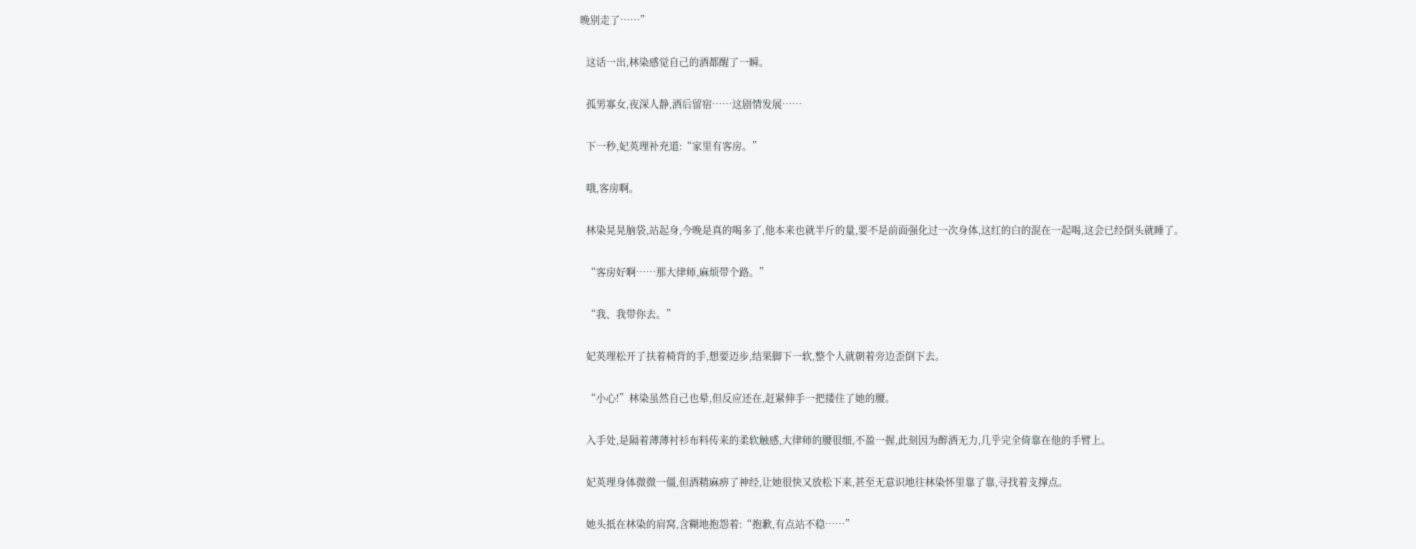晚别走了……”

  这话一出,林染感觉自己的酒都醒了一瞬。

  孤男寡女,夜深人静,酒后留宿……这剧情发展……

  下一秒,妃英理补充道:“家里有客房。”

  哦,客房啊。

  林染晃晃脑袋,站起身,今晚是真的喝多了,他本来也就半斤的量,要不是前面强化过一次身体,这红的白的混在一起喝,这会已经倒头就睡了。

  “客房好啊……那大律师,麻烦带个路。”

  “我、我带你去。”

  妃英理松开了扶着椅背的手,想要迈步,结果脚下一软,整个人就朝着旁边歪倒下去。

  “小心!”林染虽然自己也晕,但反应还在,赶紧伸手一把搂住了她的腰。

  入手处,是隔着薄薄衬衫布料传来的柔软触感,大律师的腰很细,不盈一握,此刻因为醉酒无力,几乎完全倚靠在他的手臂上。

  妃英理身体微微一僵,但酒精麻痹了神经,让她很快又放松下来,甚至无意识地往林染怀里靠了靠,寻找着支撑点。

  她头抵在林染的肩窝,含糊地抱怨着:“抱歉,有点站不稳……”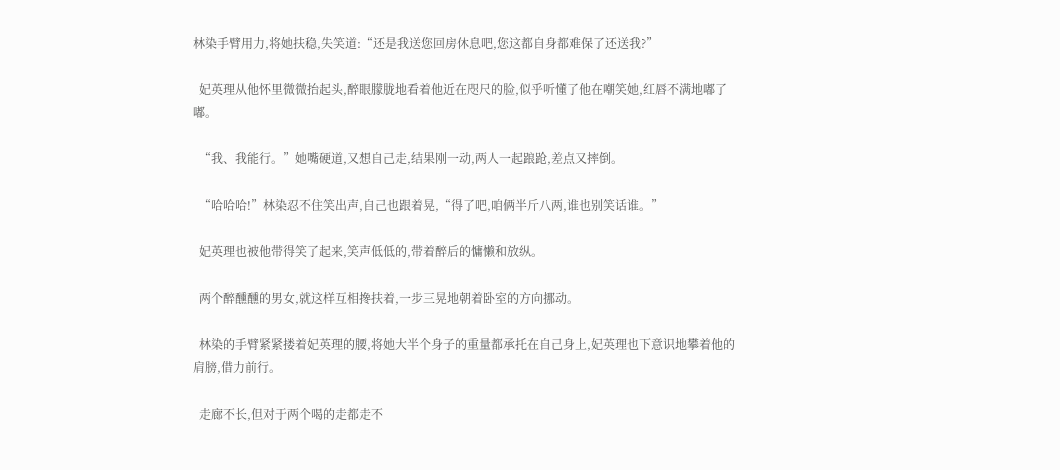林染手臂用力,将她扶稳,失笑道:“还是我送您回房休息吧,您这都自身都难保了还送我?”

  妃英理从他怀里微微抬起头,醉眼朦胧地看着他近在咫尺的脸,似乎听懂了他在嘲笑她,红唇不满地嘟了嘟。

  “我、我能行。”她嘴硬道,又想自己走,结果刚一动,两人一起踉跄,差点又摔倒。

  “哈哈哈!”林染忍不住笑出声,自己也跟着晃,“得了吧,咱俩半斤八两,谁也别笑话谁。”

  妃英理也被他带得笑了起来,笑声低低的,带着醉后的慵懒和放纵。

  两个醉醺醺的男女,就这样互相搀扶着,一步三晃地朝着卧室的方向挪动。

  林染的手臂紧紧搂着妃英理的腰,将她大半个身子的重量都承托在自己身上,妃英理也下意识地攀着他的肩膀,借力前行。

  走廊不长,但对于两个喝的走都走不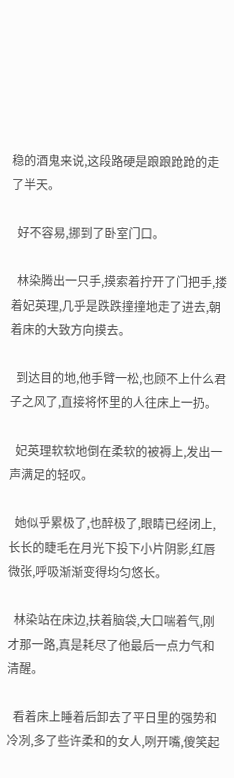稳的酒鬼来说,这段路硬是踉踉跄跄的走了半天。

  好不容易,挪到了卧室门口。

  林染腾出一只手,摸索着拧开了门把手,搂着妃英理,几乎是跌跌撞撞地走了进去,朝着床的大致方向摸去。

  到达目的地,他手臂一松,也顾不上什么君子之风了,直接将怀里的人往床上一扔。

  妃英理软软地倒在柔软的被褥上,发出一声满足的轻叹。

  她似乎累极了,也醉极了,眼睛已经闭上,长长的睫毛在月光下投下小片阴影,红唇微张,呼吸渐渐变得均匀悠长。

  林染站在床边,扶着脑袋,大口喘着气,刚才那一路,真是耗尽了他最后一点力气和清醒。

  看着床上睡着后卸去了平日里的强势和冷冽,多了些许柔和的女人,咧开嘴,傻笑起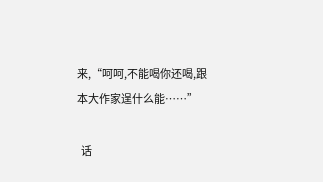来,“呵呵,不能喝你还喝,跟本大作家逞什么能……”

  话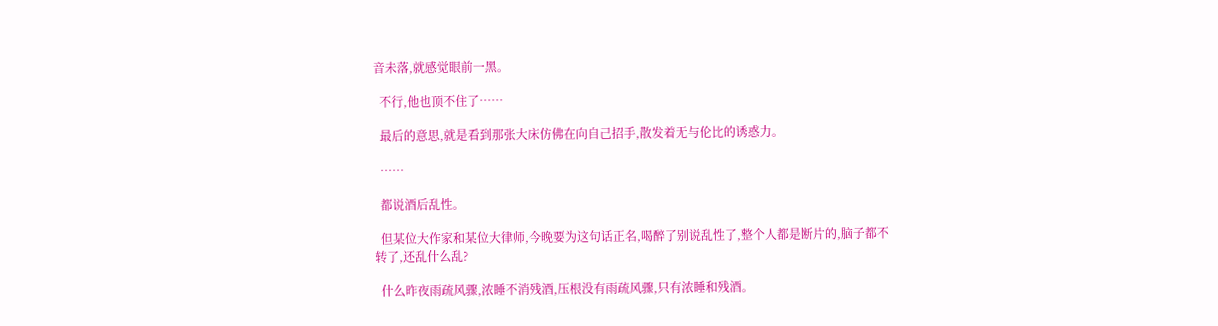音未落,就感觉眼前一黑。

  不行,他也顶不住了……

  最后的意思,就是看到那张大床仿佛在向自己招手,散发着无与伦比的诱惑力。

  ……

  都说酒后乱性。

  但某位大作家和某位大律师,今晚要为这句话正名,喝醉了别说乱性了,整个人都是断片的,脑子都不转了,还乱什么乱?

  什么昨夜雨疏风骤,浓睡不消残酒,压根没有雨疏风骤,只有浓睡和残酒。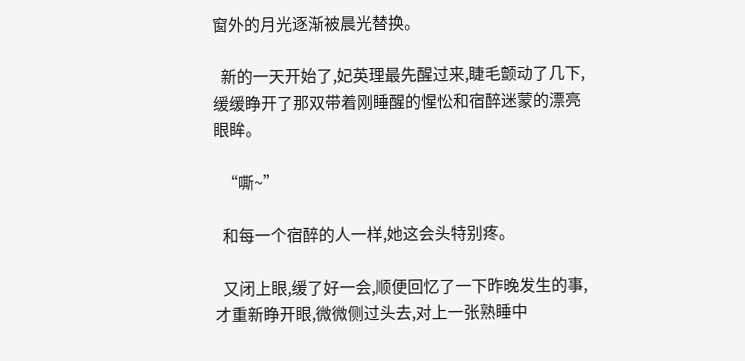窗外的月光逐渐被晨光替换。

  新的一天开始了,妃英理最先醒过来,睫毛颤动了几下,缓缓睁开了那双带着刚睡醒的惺忪和宿醉迷蒙的漂亮眼眸。

  “嘶~”

  和每一个宿醉的人一样,她这会头特别疼。

  又闭上眼,缓了好一会,顺便回忆了一下昨晚发生的事,才重新睁开眼,微微侧过头去,对上一张熟睡中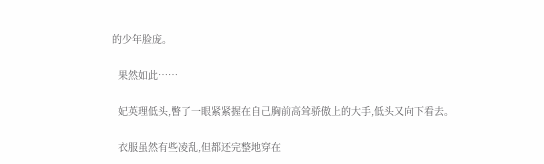的少年脸庞。

  果然如此……

  妃英理低头,瞥了一眼紧紧握在自己胸前高耸骄傲上的大手,低头又向下看去。

  衣服虽然有些凌乱,但都还完整地穿在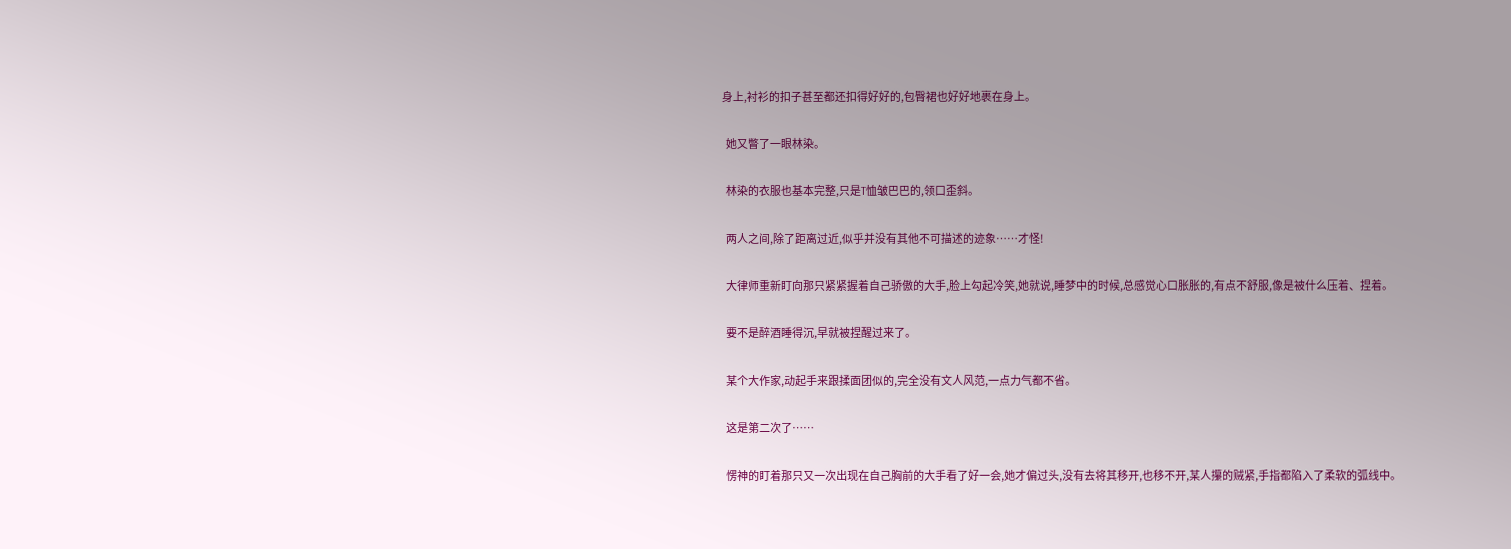身上,衬衫的扣子甚至都还扣得好好的,包臀裙也好好地裹在身上。

  她又瞥了一眼林染。

  林染的衣服也基本完整,只是T恤皱巴巴的,领口歪斜。

  两人之间,除了距离过近,似乎并没有其他不可描述的迹象……才怪!

  大律师重新盯向那只紧紧握着自己骄傲的大手,脸上勾起冷笑,她就说,睡梦中的时候,总感觉心口胀胀的,有点不舒服,像是被什么压着、捏着。

  要不是醉酒睡得沉,早就被捏醒过来了。

  某个大作家,动起手来跟揉面团似的,完全没有文人风范,一点力气都不省。

  这是第二次了……

  愣神的盯着那只又一次出现在自己胸前的大手看了好一会,她才偏过头,没有去将其移开,也移不开,某人攥的贼紧,手指都陷入了柔软的弧线中。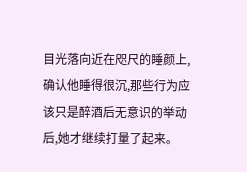目光落向近在咫尺的睡颜上,确认他睡得很沉,那些行为应该只是醉酒后无意识的举动后,她才继续打量了起来。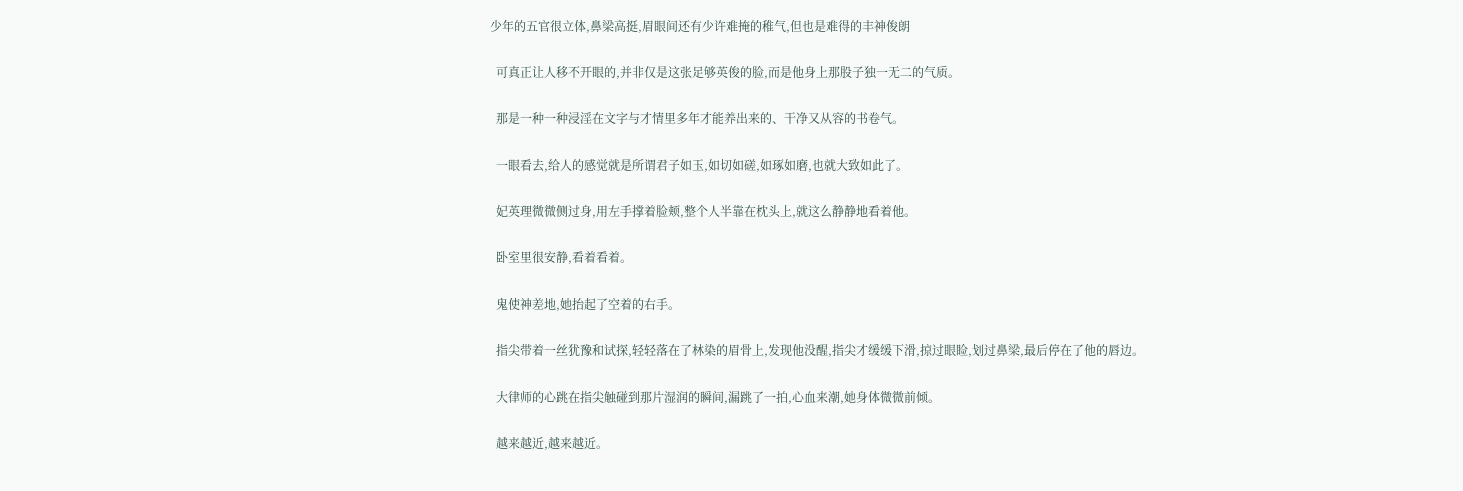少年的五官很立体,鼻梁高挺,眉眼间还有少许难掩的稚气,但也是难得的丰神俊朗

  可真正让人移不开眼的,并非仅是这张足够英俊的脸,而是他身上那股子独一无二的气质。

  那是一种一种浸淫在文字与才情里多年才能养出来的、干净又从容的书卷气。

  一眼看去,给人的感觉就是所谓君子如玉,如切如磋,如琢如磨,也就大致如此了。

  妃英理微微侧过身,用左手撑着脸颊,整个人半靠在枕头上,就这么静静地看着他。

  卧室里很安静,看着看着。

  鬼使神差地,她抬起了空着的右手。

  指尖带着一丝犹豫和试探,轻轻落在了林染的眉骨上,发现他没醒,指尖才缓缓下滑,掠过眼睑,划过鼻梁,最后停在了他的唇边。

  大律师的心跳在指尖触碰到那片湿润的瞬间,漏跳了一拍,心血来潮,她身体微微前倾。

  越来越近,越来越近。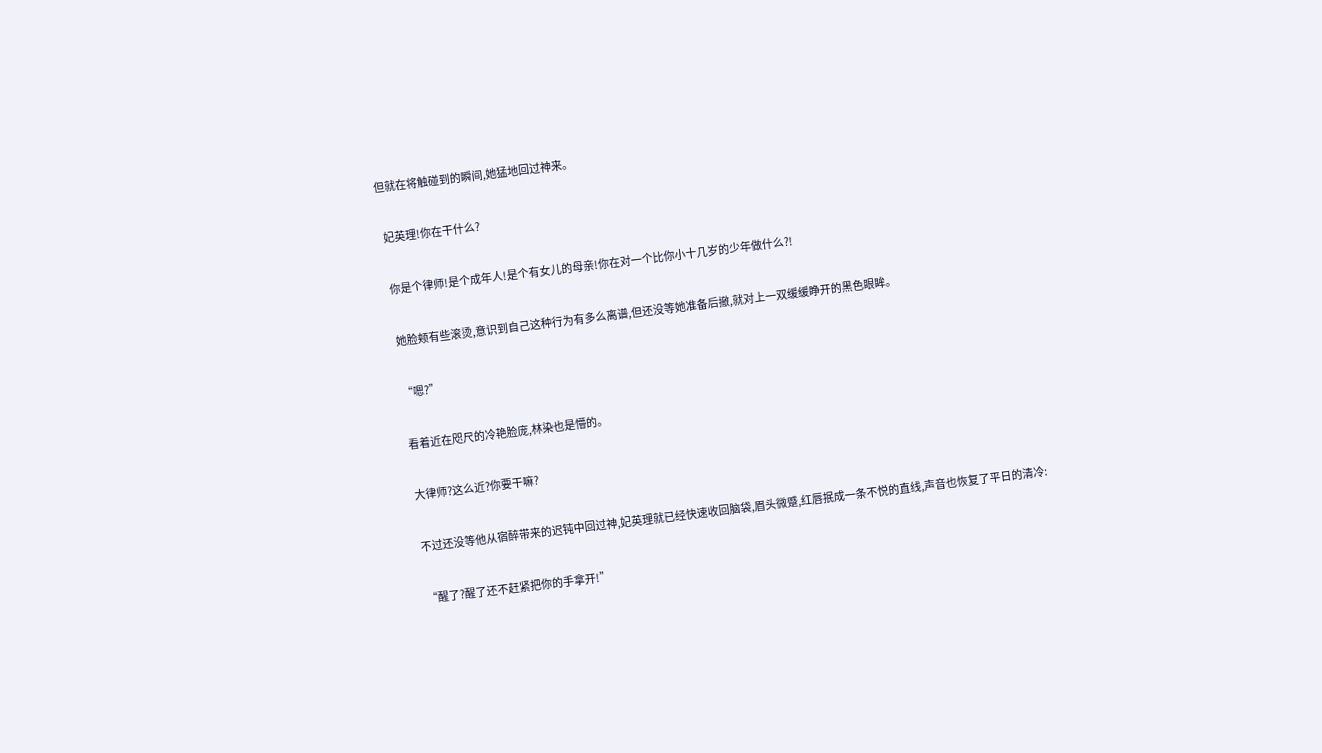但就在将触碰到的瞬间,她猛地回过神来。

  妃英理!你在干什么?

  你是个律师!是个成年人!是个有女儿的母亲!你在对一个比你小十几岁的少年做什么?!

  她脸颊有些滚烫,意识到自己这种行为有多么离谱,但还没等她准备后撤,就对上一双缓缓睁开的黑色眼眸。

  “嗯?”

  看着近在咫尺的冷艳脸庞,林染也是懵的。

  大律师?这么近?你要干嘛?

  不过还没等他从宿醉带来的迟钝中回过神,妃英理就已经快速收回脑袋,眉头微蹙,红唇抿成一条不悦的直线,声音也恢复了平日的清冷:

  “醒了?醒了还不赶紧把你的手拿开!”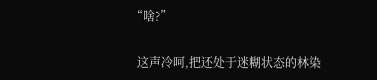“啥?”

  这声冷呵,把还处于迷糊状态的林染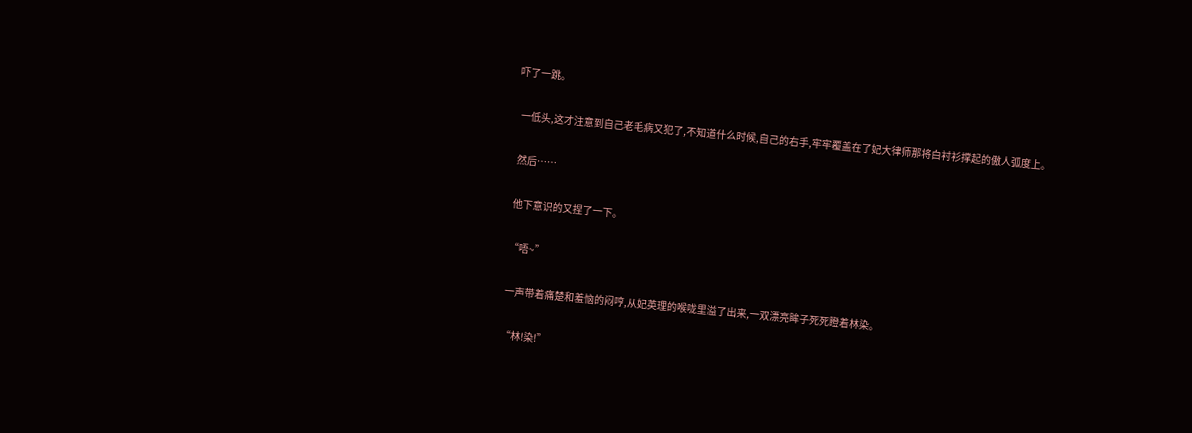吓了一跳。

  一低头,这才注意到自己老毛病又犯了,不知道什么时候,自己的右手,牢牢覆盖在了妃大律师那将白衬衫撑起的傲人弧度上。

  然后……

  他下意识的又捏了一下。

  “唔~”

  一声带着痛楚和羞恼的闷哼,从妃英理的喉咙里溢了出来,一双漂亮眸子死死瞪着林染。

  “林!染!”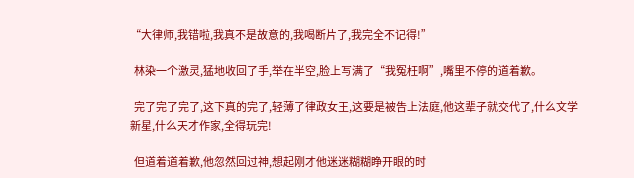“大律师,我错啦,我真不是故意的,我喝断片了,我完全不记得!”

  林染一个激灵,猛地收回了手,举在半空,脸上写满了“我冤枉啊”,嘴里不停的道着歉。

  完了完了完了,这下真的完了,轻薄了律政女王,这要是被告上法庭,他这辈子就交代了,什么文学新星,什么天才作家,全得玩完!

  但道着道着歉,他忽然回过神,想起刚才他迷迷糊糊睁开眼的时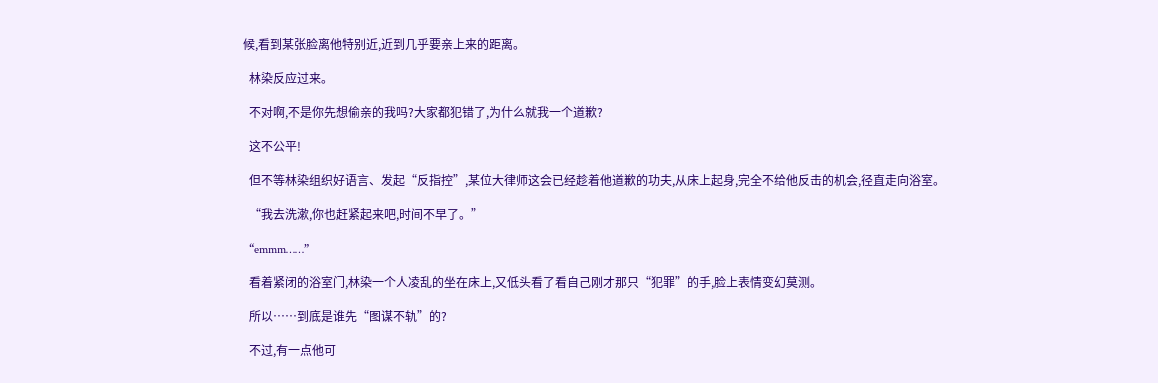候,看到某张脸离他特别近,近到几乎要亲上来的距离。

  林染反应过来。

  不对啊,不是你先想偷亲的我吗?大家都犯错了,为什么就我一个道歉?

  这不公平!

  但不等林染组织好语言、发起“反指控”,某位大律师这会已经趁着他道歉的功夫,从床上起身,完全不给他反击的机会,径直走向浴室。

  “我去洗漱,你也赶紧起来吧,时间不早了。”

  “emmm……”

  看着紧闭的浴室门,林染一个人凌乱的坐在床上,又低头看了看自己刚才那只“犯罪”的手,脸上表情变幻莫测。

  所以……到底是谁先“图谋不轨”的?

  不过,有一点他可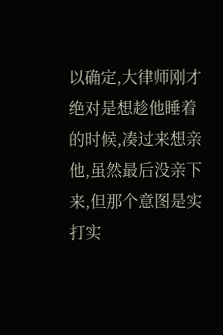以确定,大律师刚才绝对是想趁他睡着的时候,凑过来想亲他,虽然最后没亲下来,但那个意图是实打实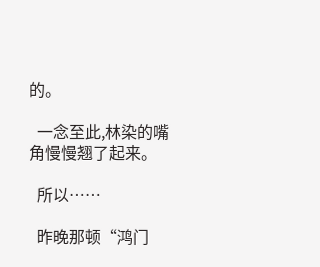的。

  一念至此,林染的嘴角慢慢翘了起来。

  所以……

  昨晚那顿“鸿门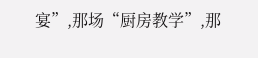宴”,那场“厨房教学”,那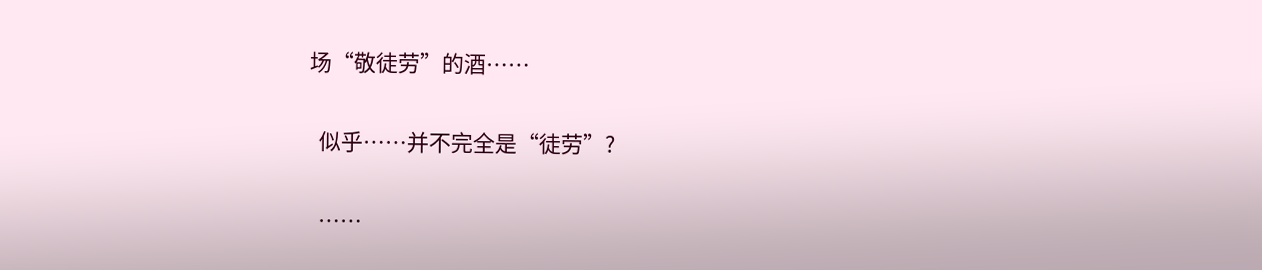场“敬徒劳”的酒……

  似乎……并不完全是“徒劳”?

  ……